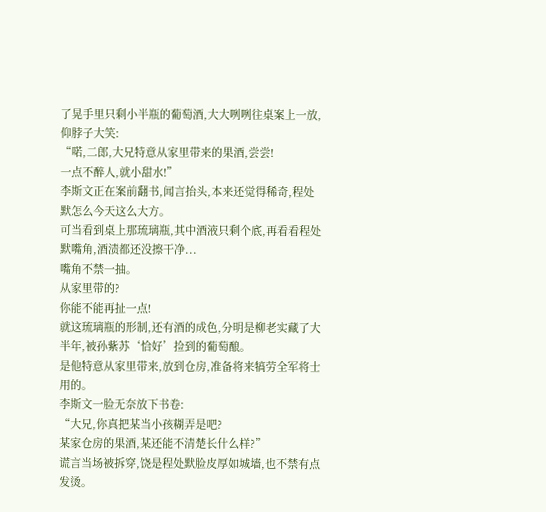了晃手里只剩小半瓶的葡萄酒,大大咧咧往桌案上一放,仰脖子大笑:
“喏,二郎,大兄特意从家里带来的果酒,尝尝!
一点不醉人,就小甜水!”
李斯文正在案前翻书,闻言抬头,本来还觉得稀奇,程处默怎么今天这么大方。
可当看到桌上那琉璃瓶,其中酒液只剩个底,再看看程处默嘴角,酒渍都还没擦干净...
嘴角不禁一抽。
从家里带的?
你能不能再扯一点!
就这琉璃瓶的形制,还有酒的成色,分明是柳老实藏了大半年,被孙紫苏‘恰好’捡到的葡萄酿。
是他特意从家里带来,放到仓房,准备将来犒劳全军将士用的。
李斯文一脸无奈放下书卷:
“大兄,你真把某当小孩糊弄是吧?
某家仓房的果酒,某还能不清楚长什么样?”
谎言当场被拆穿,饶是程处默脸皮厚如城墙,也不禁有点发烫。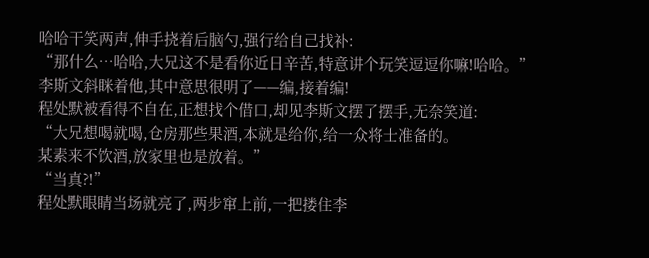哈哈干笑两声,伸手挠着后脑勺,强行给自己找补:
“那什么…哈哈,大兄这不是看你近日辛苦,特意讲个玩笑逗逗你嘛!哈哈。”
李斯文斜眯着他,其中意思很明了——编,接着编!
程处默被看得不自在,正想找个借口,却见李斯文摆了摆手,无奈笑道:
“大兄想喝就喝,仓房那些果酒,本就是给你,给一众将士准备的。
某素来不饮酒,放家里也是放着。”
“当真?!”
程处默眼睛当场就亮了,两步窜上前,一把搂住李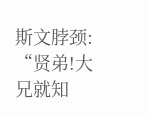斯文脖颈:
“贤弟!大兄就知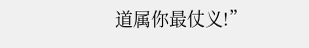道属你最仗义!”